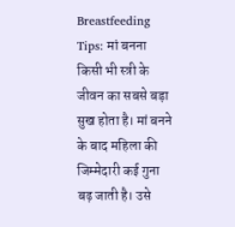Breastfeeding Tips: मां बनना किसी भी स्त्री के जीवन का सबसे बड़ा सुख होता है। मां बनने के बाद महिला की जिम्मेदारी कई गुना बढ़ जाती है। उसे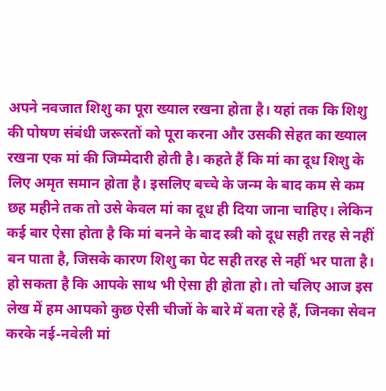अपने नवजात शिशु का पूरा ख्याल रखना होता है। यहां तक कि शिशु की पोषण संबंधी जरूरतों को पूरा करना और उसकी सेहत का ख्याल रखना एक मां की जिम्मेदारी होती है। कहते हैं कि मां का दूध शिशु के लिए अमृत समान होता है। इसलिए बच्चे के जन्म के बाद कम से कम छह महीने तक तो उसे केवल मां का दूध ही दिया जाना चाहिए। लेकिन कई बार ऐसा होता है कि मां बनने के बाद स्त्री को दूध सही तरह से नहीं बन पाता है, जिसके कारण शिशु का पेट सही तरह से नहीं भर पाता है। हो सकता है कि आपके साथ भी ऐसा ही होता हो। तो चलिए आज इस लेख में हम आपको कुछ ऐसी चीजों के बारे में बता रहे हैं, जिनका सेवन करके नई-नवेली मां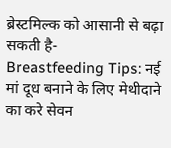ब्रेस्टमिल्क को आसानी से बढ़ा सकती है-
Breastfeeding Tips: नई मां दूध बनाने के लिए मेथीदाने का करे सेवन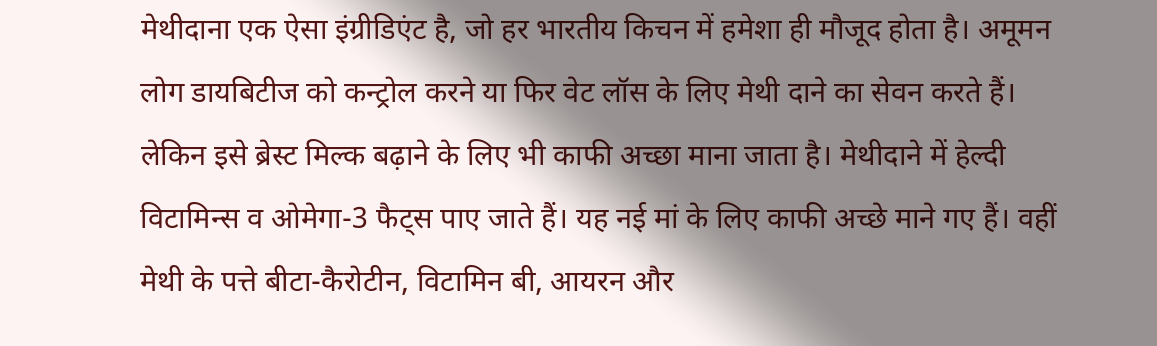मेथीदाना एक ऐसा इंग्रीडिएंट है, जो हर भारतीय किचन में हमेशा ही मौजूद होता है। अमूमन लोग डायबिटीज को कन्ट्रोल करने या फिर वेट लॉस के लिए मेथी दाने का सेवन करते हैं। लेकिन इसे ब्रेस्ट मिल्क बढ़ाने के लिए भी काफी अच्छा माना जाता है। मेथीदाने में हेल्दी विटामिन्स व ओमेगा-3 फैट्स पाए जाते हैं। यह नई मां के लिए काफी अच्छे माने गए हैं। वहीं मेथी के पत्ते बीटा-कैरोटीन, विटामिन बी, आयरन और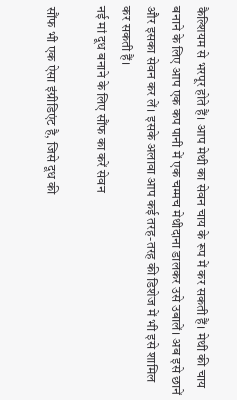कैल्शियम से भरपूर होते हैं। आप मेथी का सेवन चाय के रूप में कर सकती हैं। मेथी की चाय बनाने के लिए आप एक कप पानी में एक चम्मच मेथीदाना डालकर उसे उबालें। अब इसे छानें और इसका सेवन कर लें। इसके अलावा आप कई तरह-तरह की डिशेज में भी इसे शामिल कर सकती हैं।
नई मां दूध बनाने के लिए सौंफ का करें सेवन

सौंफ भी एक ऐसा इंग्रीडिएंट है, जिसे दूध की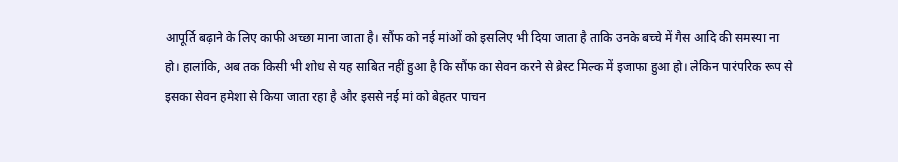आपूर्ति बढ़ाने के लिए काफी अच्छा माना जाता है। सौंफ को नई मांओं को इसलिए भी दिया जाता है ताकि उनके बच्चे में गैस आदि की समस्या ना हो। हालांकि, अब तक किसी भी शोध से यह साबित नहीं हुआ है कि सौंफ का सेवन करने से ब्रेस्ट मिल्क में इजाफा हुआ हो। लेकिन पारंपरिक रूप से इसका सेवन हमेशा से किया जाता रहा है और इससे नई मां को बेहतर पाचन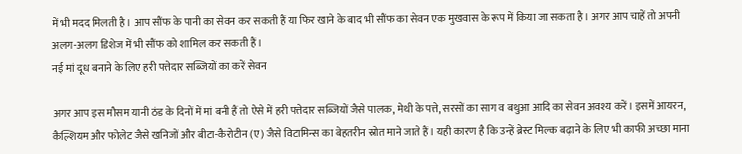में भी मदद मिलती है। आप सौंफ के पानी का सेवन कर सकती हैं या फिर खाने के बाद भी सौंफ का सेवन एक मुखवास के रूप में किया जा सकता है। अगर आप चाहें तो अपनी अलग-अलग डिशेज में भी सौंफ को शामिल कर सकती हैं।
नई मां दूध बनाने के लिए हरी पत्तेदार सब्जियों का करें सेवन

अगर आप इस मौसम यानी ठंड के दिनों में मां बनी हैं तो ऐसे में हरी पत्तेदार सब्जियों जैसे पालक, मेथी के पत्ते, सरसों का साग व बथुआ आदि का सेवन अवश्य करें। इसमें आयरन, कैल्शियम और फोलेट जैसे खनिजों और बीटा-कैरोटीन (ए) जैसे विटामिन्स का बेहतरीन स्रोत माने जाते हैं। यही कारण है कि उन्हें ब्रेस्ट मिल्क बढ़ाने के लिए भी काफी अच्छा माना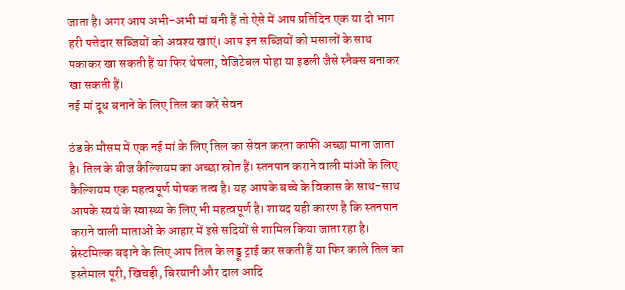जाता है। अगर आप अभी-अभी मां बनी हैं तो ऐसे में आप प्रतिदिन एक या दो भाग हरी पत्तेदार सब्जियों को अवश्य खाएं। आप इन सब्जियों को मसालों के साथ पकाकर खा सकती हैं या फिर थेपला, वेजिटेबल पोहा या इडली जैसे स्नैक्स बनाकर खा सकती हैं।
नई मां दूध बनाने के लिए तिल का करें सेवन

ठंड के मौसम में एक नई मां के लिए तिल का सेवन करना काफी अच्छा माना जाता है। तिल के बीज कैल्शियम का अच्छा स्रोत हैं। स्तनपान कराने वाली मांओं के लिए कैल्शियम एक महत्वपूर्ण पोषक तत्व है। यह आपके बच्चे के विकास के साथ-साथ आपके स्वयं के स्वास्थ्य के लिए भी महत्वपूर्ण है। शायद यही कारण है कि स्तनपान कराने वाली माताओं के आहार में इसे सदियों से शामिल किया जाता रहा है। ब्रेस्टमिल्क बढ़ाने के लिए आप तिल के लड्डू ट्राई कर सकती हैं या फिर काले तिल का इस्तेमाल पूरी, खिचड़ी, बिरयानी और दाल आदि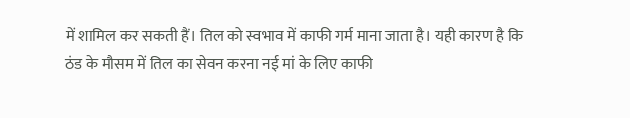में शामिल कर सकती हैं। तिल को स्वभाव में काफी गर्म माना जाता है। यही कारण है कि ठंड के मौसम में तिल का सेवन करना नई मां के लिए काफी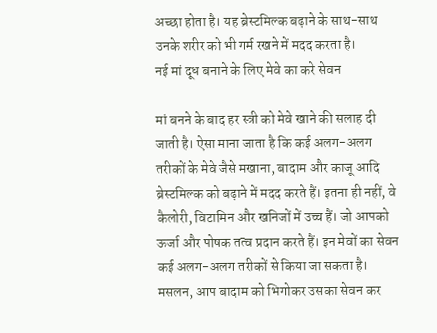अच्छा होता है। यह ब्रेस्टमिल्क बढ़ाने के साथ-साथ उनके शरीर को भी गर्म रखने में मदद करता है।
नई मां दूध बनाने के लिए मेवे का करे सेवन

मां बनने के बाद हर स्त्री को मेवे खाने की सलाह दी जाती है। ऐसा माना जाता है कि कई अलग-अलग तरीकों के मेवे जैसे मखाना, बादाम और काजू आदि ब्रेस्टमिल्क को बढ़ाने में मदद करते हैं। इतना ही नहीं, वे कैलोरी, विटामिन और खनिजों में उच्च हैं। जो आपको ऊर्जा और पोषक तत्व प्रदान करते हैं। इन मेवों का सेवन कई अलग-अलग तरीकों से किया जा सकता है। मसलन, आप बादाम को भिगोकर उसका सेवन कर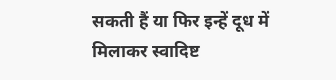सकती हैं या फिर इन्हें दूध में मिलाकर स्वादिष्ट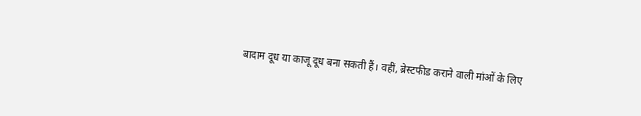बादाम दूध या काजू दूध बना सकती हैं। वहीं, ब्रेस्टफीड कराने वाली मांओं के लिए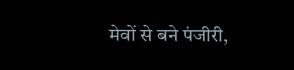मेवों से बने पंजीरी,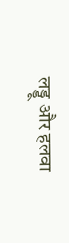लड्डू और हलवा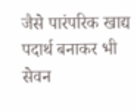जैसे पारंपरिक खाद्य पदार्थ बनाकर भी सेवन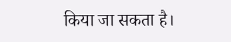किया जा सकता है।